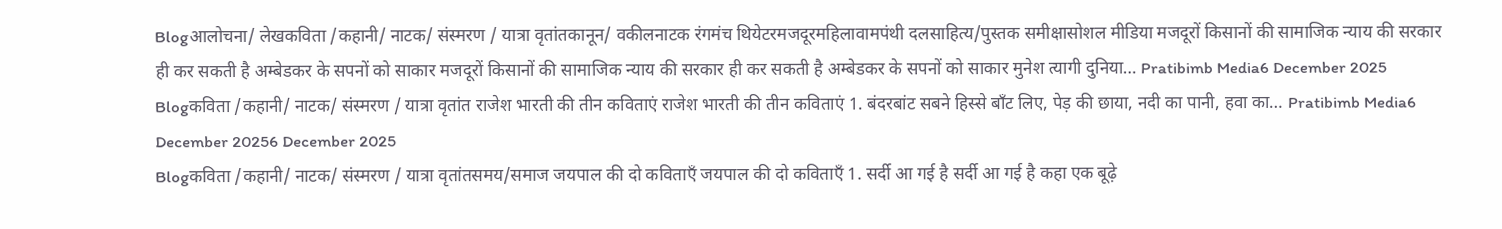Blogआलोचना/ लेखकविता /कहानी/ नाटक/ संस्मरण / यात्रा वृतांतकानून/ वकीलनाटक रंगमंच थियेटरमजदूरमहिलावामपंथी दलसाहित्य/पुस्तक समीक्षासोशल मीडिया मजदूरों किसानों की सामाजिक न्याय की सरकार ही कर सकती है अम्बेडकर के सपनों को साकार मजदूरों किसानों की सामाजिक न्याय की सरकार ही कर सकती है अम्बेडकर के सपनों को साकार मुनेश त्यागी दुनिया… Pratibimb Media6 December 2025
Blogकविता /कहानी/ नाटक/ संस्मरण / यात्रा वृतांत राजेश भारती की तीन कविताएं राजेश भारती की तीन कविताएं 1. बंदरबांट सबने हिस्से बाँट लिए, पेड़ की छाया, नदी का पानी, हवा का… Pratibimb Media6 December 20256 December 2025
Blogकविता /कहानी/ नाटक/ संस्मरण / यात्रा वृतांतसमय/समाज जयपाल की दो कविताएँ जयपाल की दो कविताएँ 1. सर्दी आ गई है सर्दी आ गई है कहा एक बूढ़े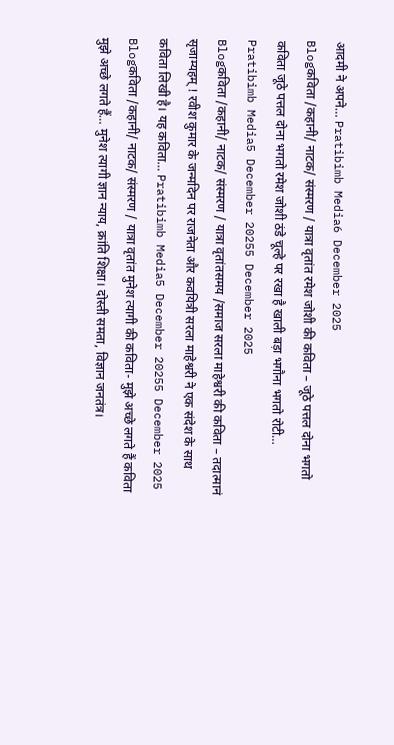आदमी ने अपने… Pratibimb Media6 December 2025
Blogकविता /कहानी/ नाटक/ संस्मरण / यात्रा वृतांत रमेश जोशी की कविता – जूठे पत्तल दोना भगतो कविता जूठे पत्तल दोना भगतो रमेश जोशी ठंडे चूल्हे पर रखा है खाली बड़ा भगौना भगतो रोटी… Pratibimb Media5 December 20255 December 2025
Blogकविता /कहानी/ नाटक/ संस्मरण / यात्रा वृतांतसमय /समाज सरला माहेश्वरी की कविता – तदात्मानं सृजाम्यहम् ! रवीश कुमार के जन्मदिन पर राजनेता और कवयित्री सरला माहेश्वरी ने एक संदेश के साथ कविता लिखी है। यह कविता… Pratibimb Media5 December 20255 December 2025
Blogकविता /कहानी/ नाटक/ संस्मरण / यात्रा वृतांत मुनेश त्यागी की कविता- मुझे अच्छे लगते हैं कविता मुझे अच्छे लगते हैं… मुनेश त्यागी ज्ञान न्याय, क्रांति शिक्षा। दोस्ती समता, विज्ञान जनतंत्र।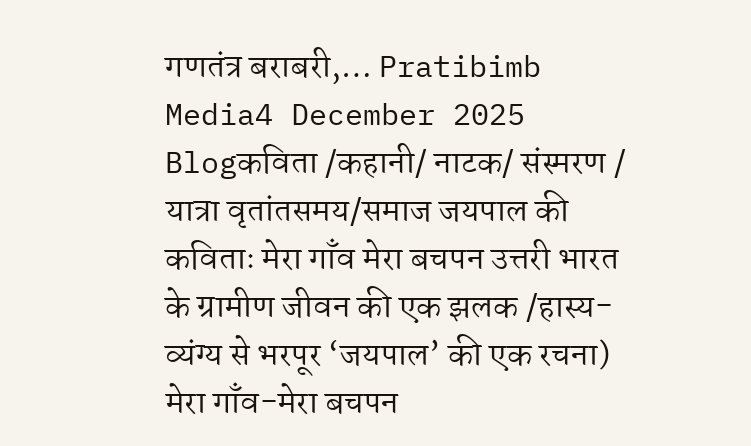गणतंत्र बराबरी,… Pratibimb Media4 December 2025
Blogकविता /कहानी/ नाटक/ संस्मरण / यात्रा वृतांतसमय/समाज जयपाल की कविताः मेरा गाँव मेरा बचपन उत्तरी भारत के ग्रामीण जीवन की एक झलक /हास्य-व्यंग्य से भरपूर ‘जयपाल’ की एक रचना) मेरा गाँव-मेरा बचपन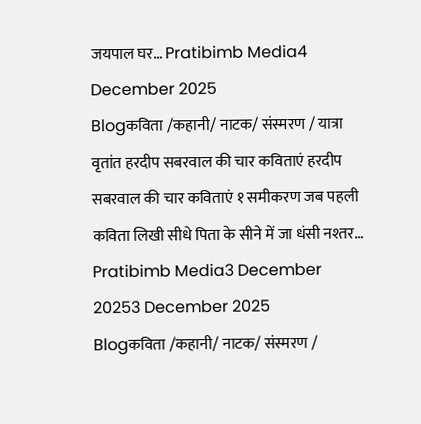जयपाल घर… Pratibimb Media4 December 2025
Blogकविता /कहानी/ नाटक/ संस्मरण / यात्रा वृतांत हरदीप सबरवाल की चार कविताएं हरदीप सबरवाल की चार कविताएं १ समीकरण जब पहली कविता लिखी सीधे पिता के सीने में जा धंसी नश्तर… Pratibimb Media3 December 20253 December 2025
Blogकविता /कहानी/ नाटक/ संस्मरण /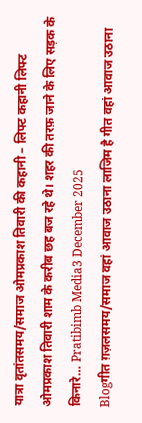यात्रा वृतांतसमय/समाज ओमप्रकाश तिवारी की कहानी – लिफ्ट कहानी लिफ्ट ओमप्रकाश तिवारी शाम के करीब छह बज रहे थे। शहर की तरफ़ जाने के लिए सड़क के किनारे… Pratibimb Media3 December 2025
Blogगीत ग़ज़लसमय/समाज वहां आवाज उठाना लाजिम है गीत वहां आवाज उठाना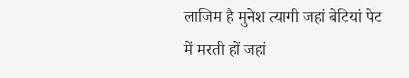लाजिम है मुनेश त्यागी जहां बेटियां पेट में मरती हों जहां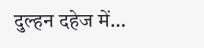दुल्हन दहेज में…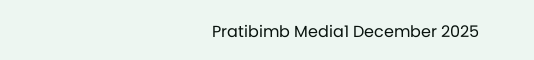Pratibimb Media1 December 2025